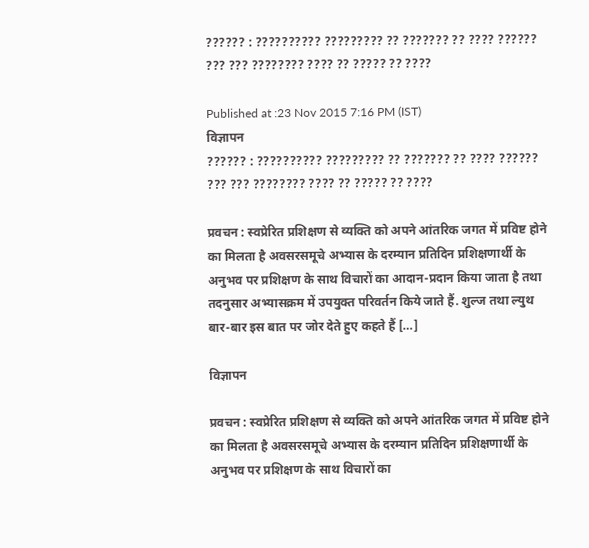?????? : ?????????? ????????? ?? ??????? ?? ???? ?????? ??? ??? ???????? ???? ?? ????? ?? ????

Published at :23 Nov 2015 7:16 PM (IST)
विज्ञापन
?????? : ?????????? ????????? ?? ??????? ?? ???? ?????? ??? ??? ???????? ???? ?? ????? ?? ????

प्रवचन : स्वप्रेरित प्रशिक्षण से व्यक्ति को अपने आंतरिक जगत में प्रविष्ट होने का मिलता है अवसरसमूचे अभ्यास के दरम्यान प्रतिदिन प्रशिक्षणार्थी के अनुभव पर प्रशिक्षण के साथ विचारों का आदान-प्रदान किया जाता है तथा तदनुसार अभ्यासक्रम में उपयुक्त परिवर्तन किये जाते हैं. शुल्ज तथा ल्युथ बार-बार इस बात पर जोर देते हुए कहते हैं […]

विज्ञापन

प्रवचन : स्वप्रेरित प्रशिक्षण से व्यक्ति को अपने आंतरिक जगत में प्रविष्ट होने का मिलता है अवसरसमूचे अभ्यास के दरम्यान प्रतिदिन प्रशिक्षणार्थी के अनुभव पर प्रशिक्षण के साथ विचारों का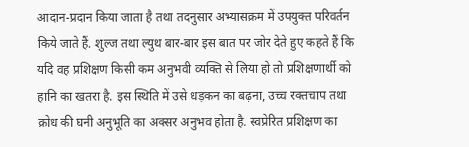आदान-प्रदान किया जाता है तथा तदनुसार अभ्यासक्रम में उपयुक्त परिवर्तन किये जाते हैं. शुल्ज तथा ल्युथ बार-बार इस बात पर जोर देते हुए कहते हैं कि यदि वह प्रशिक्षण किसी कम अनुभवी व्यक्ति से लिया हो तो प्रशिक्षणार्थी को हानि का खतरा है. इस स्थिति में उसे धड़कन का बढ़ना, उच्च रक्तचाप तथा क्रोध की घनी अनुभूति का अक्सर अनुभव होता है. स्वप्रेरित प्रशिक्षण का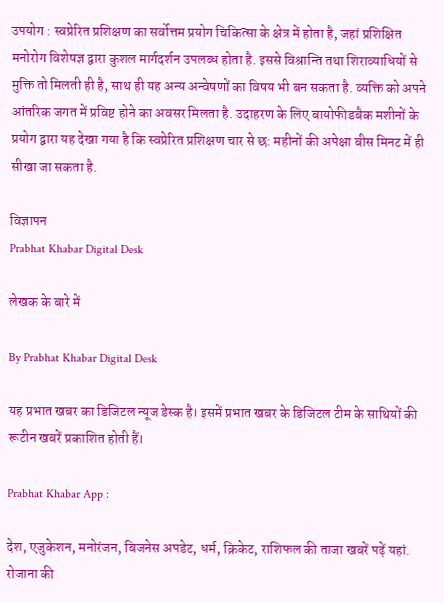उपयोग : स्वप्रेरित प्रशिक्षण का सर्वोत्तम प्रयोग चिकित्सा के क्षेत्र में होता है, जहां प्रशिक्षित मनोरोग विशेषज्ञ द्वारा कुशल मार्गदर्शन उपलब्ध होता है. इससे विश्रान्ति तथा शिराव्याधियों से मुक्ति तो मिलती ही है, साथ ही यह अन्य अन्वेषणों का विषय भी बन सकता है. व्यक्ति को अपने आंतरिक जगत में प्रविष्ट होने का अवसर मिलता है. उदाहरण के लिए बायोफीडबैक मशीनों के प्रयोग द्वारा यह देखा गया है कि स्वप्रेरित प्रशिक्षण चार से छ: महीनों की अपेक्षा बीस मिनट में ही सीखा जा सकता है.

विज्ञापन
Prabhat Khabar Digital Desk

लेखक के बारे में

By Prabhat Khabar Digital Desk

यह प्रभात खबर का डिजिटल न्यूज डेस्क है। इसमें प्रभात खबर के डिजिटल टीम के साथियों की रूटीन खबरें प्रकाशित होती हैं।

Prabhat Khabar App :

देश, एजुकेशन, मनोरंजन, बिजनेस अपडेट, धर्म, क्रिकेट, राशिफल की ताजा खबरें पढ़ें यहां. रोजाना की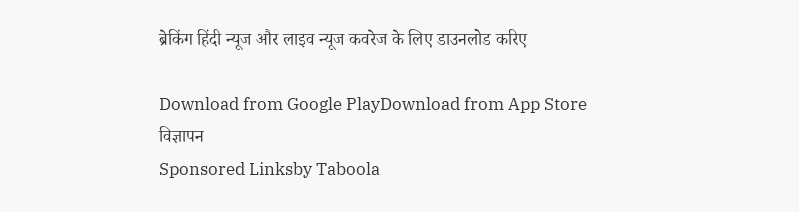ब्रेकिंग हिंदी न्यूज और लाइव न्यूज कवरेज के लिए डाउनलोड करिए

Download from Google PlayDownload from App Store
विज्ञापन
Sponsored Linksby Taboola